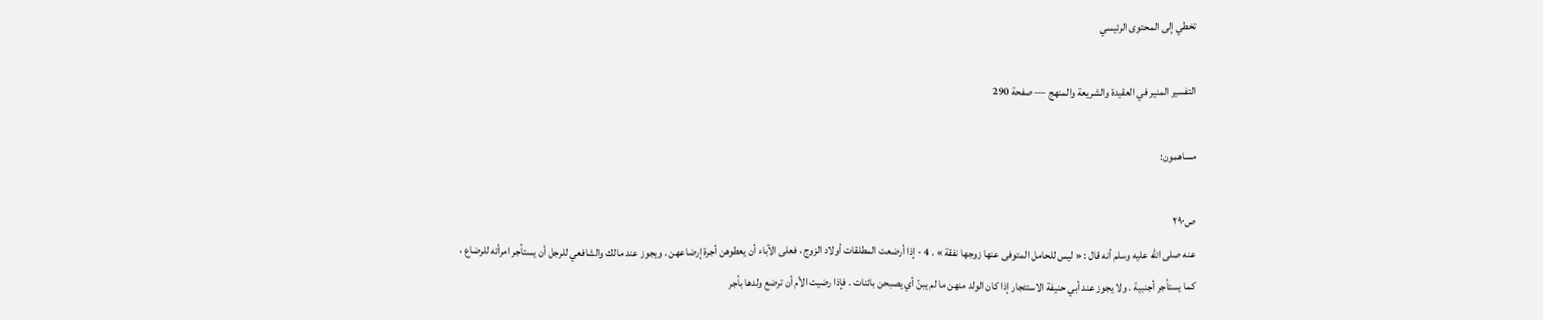تخطي إلى المحتوى الرئيسي

التفسير المنير في العقيدة والشريعة والمنهج — صفحة 290

مساهمون:

ص٢٩٠
عنه صلى اللّه عليه وسلم أنه قال : « ليس للحامل المتوفى عنها زوجها نفقة » . 4 - إذا أرضعت المطلقات أولاد الزوج ، فعلى الآباء أن يعطوهن أجرة إرضاعهن . ويجوز عند مالك والشافعي للرجل أن يستأجر امرأته للرضاع ، كما يستأجر أجنبية . ولا يجوز عند أبي حنيفة الاستئجار إذا كان الولد منهن ما لم يبنّ أي يصبحن بائنات . فإذا رضيت الأم أن ترضع ولدها بأجر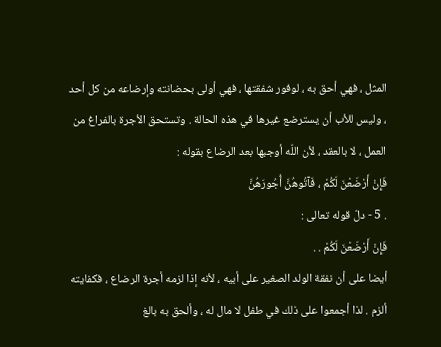المثل ، فهي أحق به ، لوفور شفقتها ، فهي أولى بحضانته وإرضاعه من كل أحد ، وليس للأب أن يسترضع غيرها في هذه الحالة . وتستحق الأجرة بالفراغ من العمل ، لا بالعقد ، لأن اللّه أوجبها بعد الرضاع بقوله :
فَإِنْ أَرْضَعْنَ لَكُمْ ، فَآتُوهُنَّ أُجُورَهُنَّ
. 5 - دلّ قوله تعالى :
فَإِنْ أَرْضَعْنَ لَكُمْ . .
أيضا على أن نفقة الولد الصغير على أبيه ، لأنه إذا لزمه أجرة الرضاع ، فكفايته ألزم . لذا أجمعوا على ذلك في طفل لا مال له ، وألحق به بالغ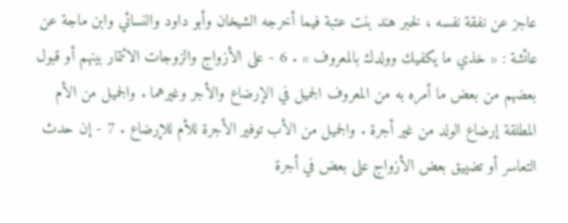عاجز عن نفقة نفسه ، لخبر هند بنت عتبة فيما أخرجه الشيخان وأبو داود والنسائي وابن ماجة عن عائشة : « خذي ما يكفيك وولدك بالمعروف » . 6 - على الأزواج والزوجات الائتمار بينهم أو قبول بعضهم من بعض ما أمره به من المعروف الجميل في الإرضاع والأجر وغيرهما . والجميل من الأم المطلقة إرضاع الولد من غير أجرة . والجميل من الأب توفير الأجرة للأم للإرضاع . 7 - إن حدث التعاسر أو تضييق بعض الأزواج على بعض في أجرة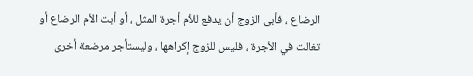الرضاع ، فأبى الزوج أن يدفع للأم أجرة المثل ، أو أبت الأم الرضاع أو تغالت في الأجرة ، فليس للزوج إكراهها ، وليستأجر مرضعة أخرى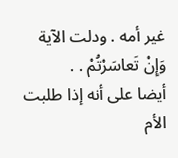غير أمه . ودلت الآية
وَإِنْ تَعاسَرْتُمْ . .
أيضا على أنه إذا طلبت الأم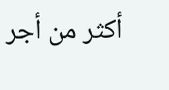أكثر من أجر